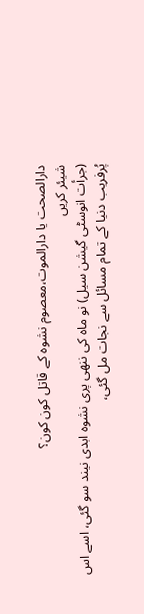دارالصحت یا دارالموت،معصوم نشوہ کے قاتل کون کون؟
شیئر کریں
(جرأت انوسٹی گیشن سیل) نو ماہ کی ننھی پری نشوہ ابدی نیند سو گئی، اسے اس پُرفریب دنیا کے تمام مسائل سے نجات مل گئی،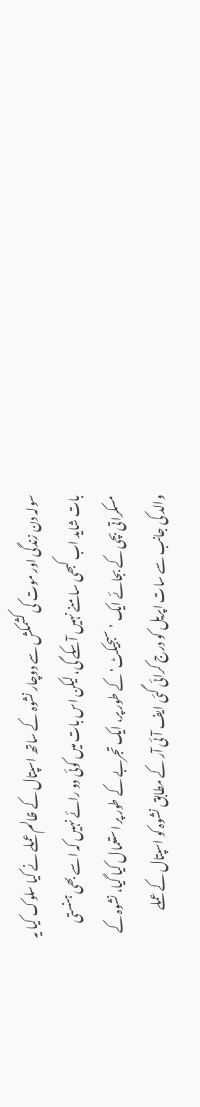سولہ دن زندگی اور موت کی کشمکش سے دوچار نشوہ کے ساتھ اسپتال کے ظالم عملے نے کیا سلوک کیا یہ بات شاید اب کبھی سامنے نہیں آسکے گی، لیکن اس بات میں کوئی دو رائے نہیں کہ اسے بھی ہنستی مسکراتی بچی کے بجائے ایک ’سبجیکٹ‘کے طور پر، ایک تجربے کے طور پر استعمال کیا گیا، نشوہ کے والد کی جانب سے سات اپریل کو درج کرائی گئی ایف آئی آر کے مطابق نشوہ کو اسپتال کے عملے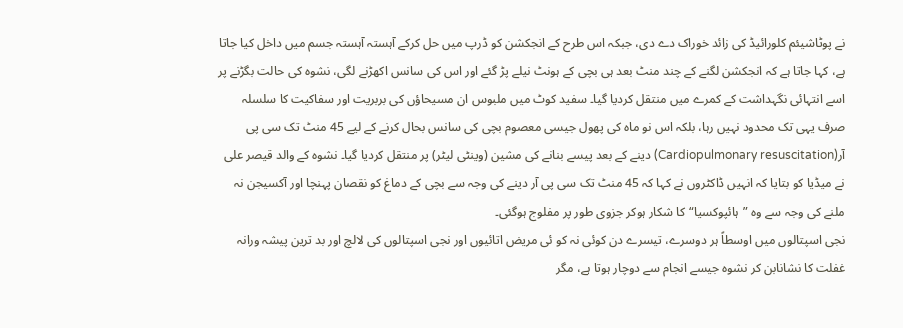نے پوٹاشیئم کلورائیڈ کی زائد خوراک دے دی، جبکہ اس طرح کے انجکشن کو ڈرپ میں حل کرکے آہستہ آہستہ جسم میں داخل کیا جاتا ہے، کہا جاتا ہے کہ انجکشن لگنے کے چند منٹ بعد ہی بچی کے ہونٹ نیلے پڑ گئے اور اس کی سانس اکھڑنے لگی، نشوہ کی حالت بگڑنے پر اسے انتہائی نگہداشت کے کمرے میں منتقل کردیا گیا۔ سفید کوٹ میں ملبوس ان مسیحاؤں کی بربریت اور سفاکیت کا سلسلہ صرف یہی تک محدود نہیں رہا، بلکہ اس نو ماہ کی پھول جیسی معصوم بچی کی سانس بحال کرنے کے لیے 45 منٹ تک سی پی آر(Cardiopulmonary resuscitation) دینے کے بعد پیسے بنانے کی مشین (وینٹی لیٹر) پر منتقل کردیا گیا۔ نشوہ کے والد قیصر علی نے میڈیا کو بتایا کہ انہیں ڈاکٹروں نے کہا کہ 45 منٹ تک سی پی آر دینے کی وجہ سے بچی کے دماغ کو نقصان پہنچا اور آکسیجن نہ ملنے کی وجہ سے وہ ”ہائپوکسیا“کا شکار ہوکر جزوی طور پر مفلوج ہوگئی۔
نجی اسپتالوں میں اوسطاً ہر دوسرے، تیسرے دن کوئی نہ کو ئی مریض اتائیوں اور نجی اسپتالوں کی لالچ اور بد ترین پیشہ ورانہ غفلت کا نشانابن کر نشوہ جیسے انجام سے دوچار ہوتا ہے، مگر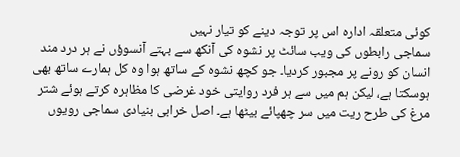کوئی متعلقہ ادارہ اس پر توجہ دینے کو تیار نہیں
سماجی رابطوں کی ویب سائٹ پر نشوہ کی آنکھ سے بہتے آنسوؤں نے ہر درد مند انسان کو رونے پر مجبور کردیا۔ جو کچھ نشوہ کے ساتھ ہوا وہ کل ہمارے ساتھ بھی ہوسکتا ہے، لیکن ہم میں سے ہر فرد روایتی خود غرضی کا مظاہرہ کرتے ہوئے شتر مرغ کی طرح ریت میں سر چھپائے بیٹھا ہے۔ اصل خرابی بنیادی سماجی رویوں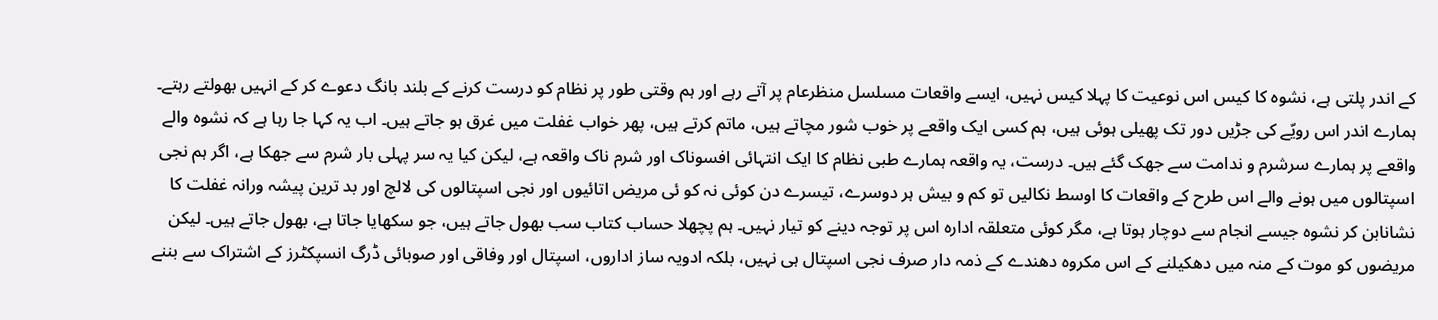کے اندر پلتی ہے، نشوہ کا کیس اس نوعیت کا پہلا کیس نہیں، ایسے واقعات مسلسل منظرعام پر آتے رہے اور ہم وقتی طور پر نظام کو درست کرنے کے بلند بانگ دعوے کر کے انہیں بھولتے رہتے۔ ہمارے اندر اس رویّے کی جڑیں دور تک پھیلی ہوئی ہیں، ہم کسی ایک واقعے پر خوب شور مچاتے ہیں، ماتم کرتے ہیں، پھر خواب غفلت میں غرق ہو جاتے ہیں۔ اب یہ کہا جا رہا ہے کہ نشوہ والے واقعے پر ہمارے سرشرم و ندامت سے جھک گئے ہیں۔ درست، یہ واقعہ ہمارے طبی نظام کا ایک انتہائی افسوناک اور شرم ناک واقعہ ہے، لیکن کیا یہ سر پہلی بار شرم سے جھکا ہے، اگر ہم نجی اسپتالوں میں ہونے والے اس طرح کے واقعات کا اوسط نکالیں تو کم و بیش ہر دوسرے، تیسرے دن کوئی نہ کو ئی مریض اتائیوں اور نجی اسپتالوں کی لالچ اور بد ترین پیشہ ورانہ غفلت کا نشانابن کر نشوہ جیسے انجام سے دوچار ہوتا ہے، مگر کوئی متعلقہ ادارہ اس پر توجہ دینے کو تیار نہیں۔ ہم پچھلا حساب کتاب سب بھول جاتے ہیں، جو سکھایا جاتا ہے، بھول جاتے ہیں۔ لیکن مریضوں کو موت کے منہ میں دھکیلنے کے اس مکروہ دھندے کے ذمہ دار صرف نجی اسپتال ہی نہیں، بلکہ ادویہ ساز اداروں، اسپتال اور وفاقی اور صوبائی ڈرگ انسپکٹرز کے اشتراک سے بننے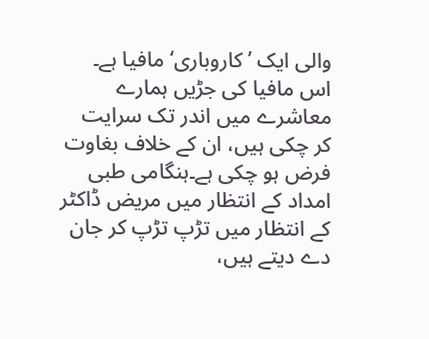والی ایک ’کاروباری‘ مافیا ہے۔ اس مافیا کی جڑیں ہمارے معاشرے میں اندر تک سرایت کر چکی ہیں، ان کے خلاف بغاوت فرض ہو چکی ہے۔ہنگامی طبی امداد کے انتظار میں مریض ڈاکٹر کے انتظار میں تڑپ تڑپ کر جان دے دیتے ہیں،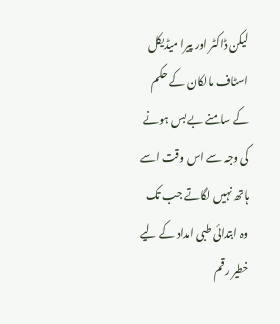لیکن ڈاکٹر اور پیرا میڈیکل اسٹاف مالکان کے حکم کے سامنے بے بس ہونے کی وجہ سے اس وقت اسے ہاتھ نہیں لگاتے جب تک وہ ابتدائی طبی امداد کے لیے خطیر رقم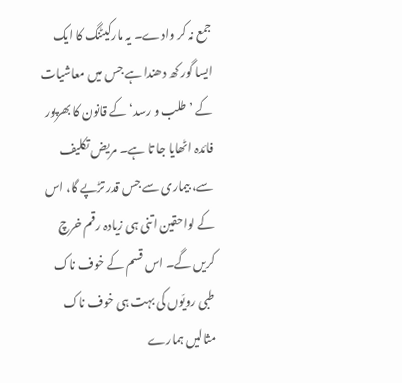جمع نہ کر وادے۔ یہ مارکیٹنگ کا ایک ایسا گور کھ دھندا ہے جس میں معاشیات کے ’طلب و رسد‘ کے قانون کا بھرپور فائدہ اٹھایا جا تا ہے۔ مریض تکلیف سے، بیماری سے جس قدر تڑپے گا، اس کے لواحقین اتنی ہی زیادہ رقم خرچ کریں گے۔ اس قسم کے خوف ناک طبی رویّوں کی بہت ہی خوف ناک مثالیں ہمارے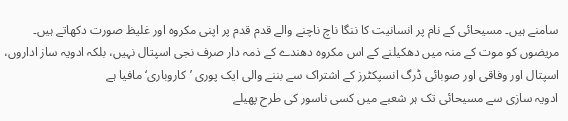سامنے ہیں۔ مسیحائی کے نام پر انسانیت کا ننگا ناچ ناچنے والے قدم قدم پر اپنی مکروہ اور غلیظ صورت دکھاتے ہیں۔
مریضوں کو موت کے منہ میں دھکیلنے کے اس مکروہ دھندے کے ذمہ دار صرف نجی اسپتال نہیں، بلکہ ادویہ ساز اداروں، اسپتال اور وفاقی اور صوبائی ڈرگ انسپکٹرز کے اشتراک سے بننے والی ایک پوری ’کاروباری‘ مافیا ہے
ادویہ سازی سے مسیحائی تک ہر شعبے میں کسی ناسور کی طرح پھیلے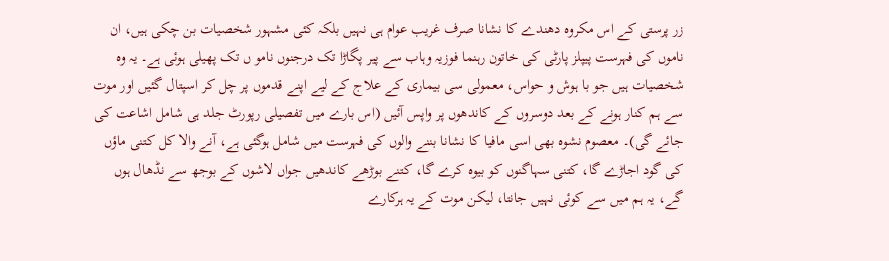زر پرستی کے اس مکروہ دھندے کا نشانا صرف غریب عوام ہی نہیں بلکہ کئی مشہور شخصیات بن چکی ہیں، ان ناموں کی فہرست پیپلز پارٹی کی خاتون رہنما فوزیہ وہاب سے پیر پگاڑا تک درجنوں نامو ں تک پھیلی ہوئی ہے۔ یہ وہ شخصیات ہیں جو با ہوش و حواس، معمولی سی بیماری کے علاج کے لیے اپنے قدموں پر چل کر اسپتال گئیں اور موت سے ہم کنار ہونے کے بعد دوسروں کے کاندھوں پر واپس آئیں (اس بارے میں تفصیلی رپورٹ جلد ہی شامل اشاعت کی جائے گی)۔ معصوم نشوہ بھی اسی مافیا کا نشانا بننے والوں کی فہرست میں شامل ہوگئی ہے، آنے والا کل کتنی ماؤں کی گود اجاڑے گا، کتنی سہاگنوں کو بیوہ کرے گا، کتنے بوڑھے کاندھیں جواں لاشوں کے بوجھ سے نڈھال ہوں گے، یہ ہم میں سے کوئی نہیں جانتا، لیکن موت کے یہ ہرکارے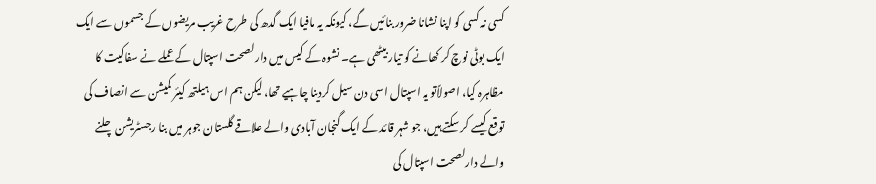کسی نہ کسی کو اپنا نشانا ضرور بنائیں گے، کیونکہ یہ مافیا ایک گدھ کی طرح غریب مریضوں کے جسموں سے ایک ایک بوٹی نوچ کر کھانے کو تیار بیٹھی ہے۔ نشوہ کے کیس میں دارلصحت اسپتال کے عملے نے سفاکیت کا مظاہرہ کیا، اصولاًتو یہ اسپتال اسی دن سیل کردینا چاہیے تھا، لیکن ہم اس ہیلتھ کیئر کمیشن سے انصاف کی توقع کیسے کر سکتے ہیں، جو شہر قائد کے ایک گنجان آبادی والے علاقے گلستان جوہر میں بنا رجسٹریشن چلنے والے دارلصحت اسپتال کی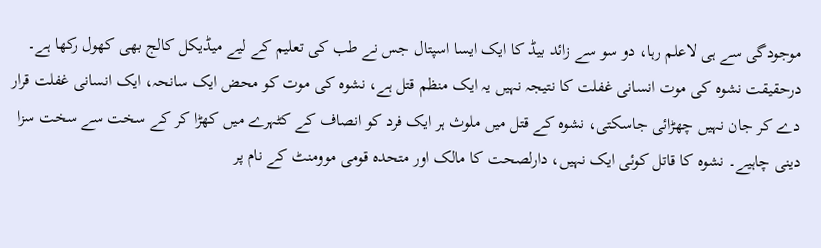موجودگی سے ہی لاعلم رہا، دو سو سے زائد بیڈ کا ایک ایسا اسپتال جس نے طب کی تعلیم کے لیے میڈیکل کالج بھی کھول رکھا ہے۔
درحقیقت نشوہ کی موت انسانی غفلت کا نتیجہ نہیں یہ ایک منظم قتل ہے، نشوہ کی موت کو محض ایک سانحہ، ایک انسانی غفلت قرار دے کر جان نہیں چھڑائی جاسکتی، نشوہ کے قتل میں ملوث ہر ایک فرد کو انصاف کے کٹہرے میں کھڑا کر کے سخت سے سخت سزا دینی چاہیے۔ نشوہ کا قاتل کوئی ایک نہیں، دارلصحت کا مالک اور متحدہ قومی موومنٹ کے نام پر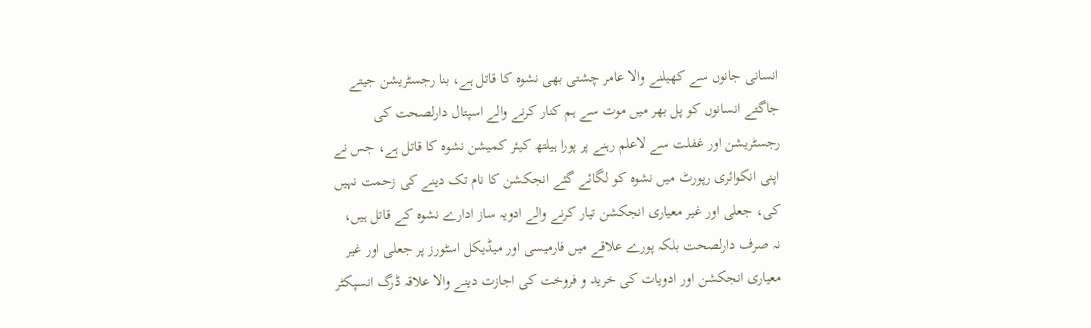انسانی جانوں سے کھیلنے والا عامر چشتی بھی نشوہ کا قاتل ہے، بنا رجسٹریشن جیتے جاگتے انسانوں کو پل بھر میں موت سے ہم کنار کرنے والے اسپتال دارلصحت کی رجسٹریشن اور غفلت سے لاعلم رہنے پر پورا ہیلتھ کیئر کمیشن نشوہ کا قاتل ہے، جس نے اپنی انکوائری رپورٹ میں نشوہ کو لگائے گئے انجکشن کا نام تک دینے کی زحمت نہیں کی، جعلی اور غیر معیاری انجکشن تیار کرنے والے ادویہ ساز ادارے نشوہ کے قاتل ہیں، نہ صرف دارلصحت بلکہ پورے علاقے میں فارمیسی اور میڈیکل اسٹورز پر جعلی اور غیر معیاری انجکشن اور ادویات کی خرید و فروخت کی اجازت دینے والا علاقہ ڈرگ انسپکٹر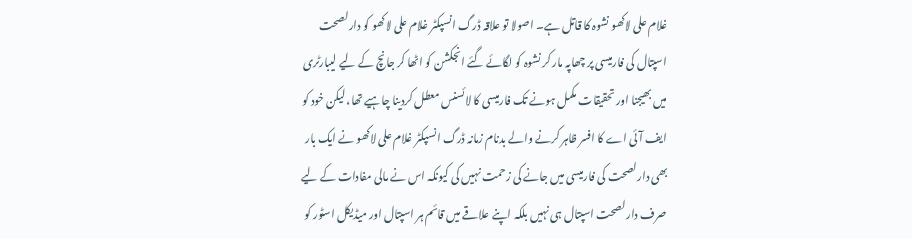غلام علی لاکھو نشوہ کا قاتل ہے۔ اصولا تو علاقہ ڈرگ انسپکٹر غلام علی لاکھو کو دارلصحت اسپتال کی فارمیسی پر چھاپہ مار کر نشوہ کو لگائے گئے انجکشن کو اٹھا کر جانچ کے لیے لیبارٹری میں بھیجنا اور تحقیقات مکمل ہونے تک فارمیسی کا لائسنس معطل کردینا چاہیے تھا، لیکن خود کو ایف آئی اے کا افسر ظاہر کرنے والے بدنام زمانہ ڈرگ انسپکٹر غلام علی لاکھو نے ایک بار بھی دارلصحت کی فارمیسی میں جانے کی زحمت نہیں کی کیونکہ اس نے مالی مفادات کے لیے صرف دارلصحت اسپتال ہی نہیں بلکہ اپنے علاقے میں قائم ہر اسپتال اور میڈیکل اسٹور کو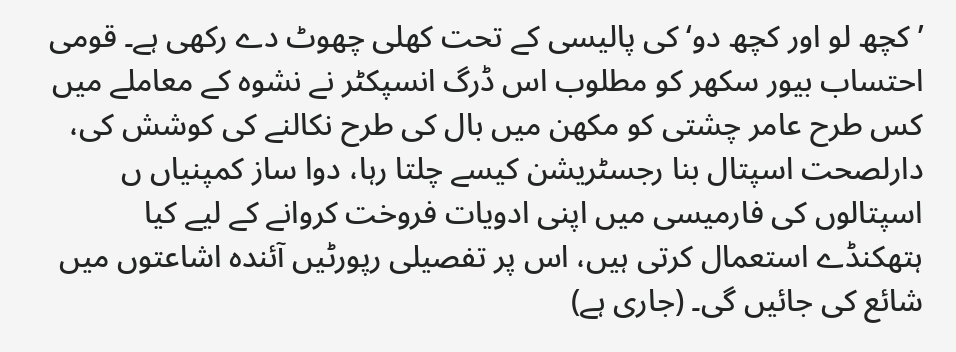’کچھ لو اور کچھ دو‘ کی پالیسی کے تحت کھلی چھوٹ دے رکھی ہے۔ قومی احتساب بیور سکھر کو مطلوب اس ڈرگ انسپکٹر نے نشوہ کے معاملے میں کس طرح عامر چشتی کو مکھن میں بال کی طرح نکالنے کی کوشش کی، دارلصحت اسپتال بنا رجسٹریشن کیسے چلتا رہا، دوا ساز کمپنیاں ں اسپتالوں کی فارمیسی میں اپنی ادویات فروخت کروانے کے لیے کیا ہتھکنڈے استعمال کرتی ہیں، اس پر تفصیلی رپورٹیں آئندہ اشاعتوں میں شائع کی جائیں گی۔ (جاری ہے)